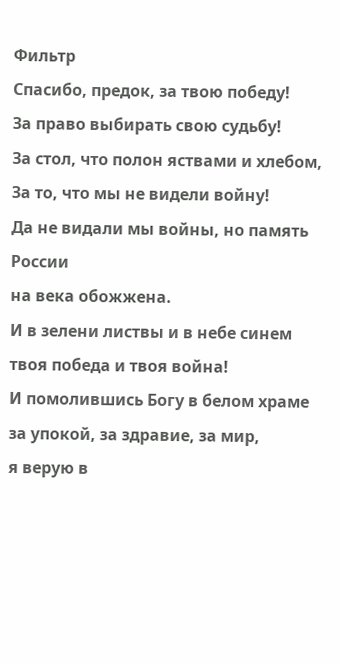Фильтр
Спасибо, предок, за твою победу!
За право выбирать свою судьбу!
За стол, что полон яствами и хлебом,
За то, что мы не видели войну!
Да не видали мы войны, но память
России
на века обожжена.
И в зелени листвы и в небе синем
твоя победа и твоя война!
И помолившись Богу в белом храме
за упокой, за здравие, за мир,
я верую в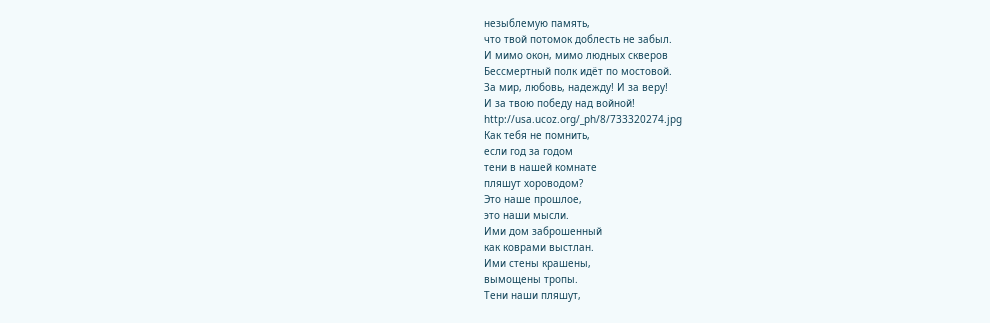незыблемую память,
что твой потомок доблесть не забыл.
И мимо окон, мимо людных скверов
Бессмертный полк идёт по мостовой.
За мир, любовь, надежду! И за веру!
И за твою победу над войной!
http://usa.ucoz.org/_ph/8/733320274.jpg
Как тебя не помнить,
если год за годом
тени в нашей комнате
пляшут хороводом?
Это наше прошлое,
это наши мысли.
Ими дом заброшенный
как коврами выстлан.
Ими стены крашены,
вымощены тропы.
Тени наши пляшут,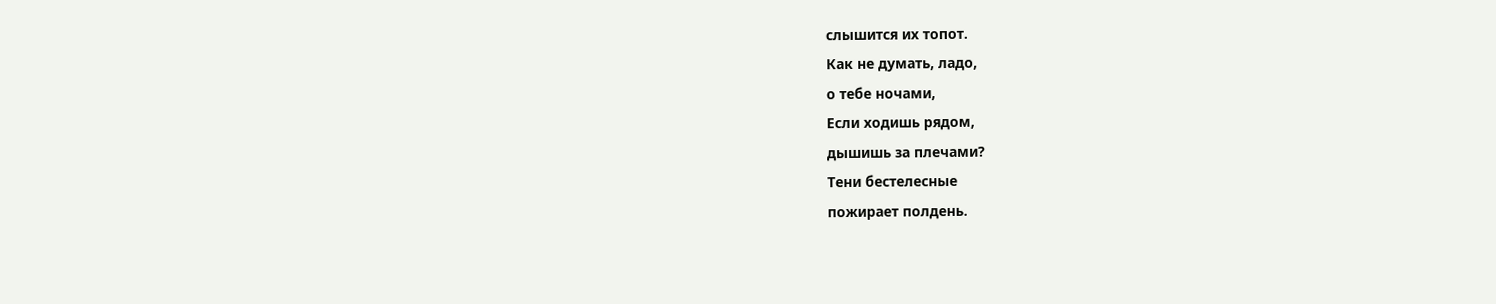слышится их топот.
Как не думать, ладо,
о тебе ночами,
Если ходишь рядом,
дышишь за плечами?
Тени бестелесные
пожирает полдень.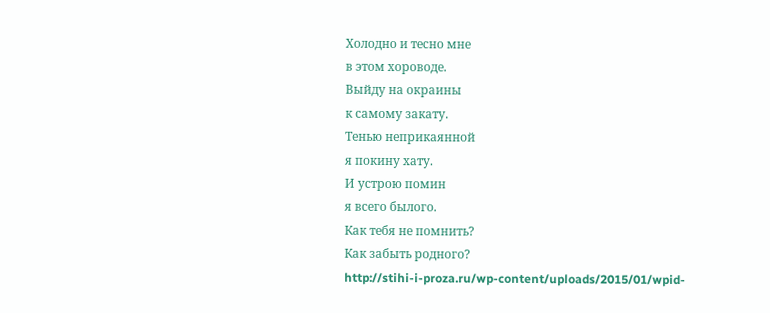Холодно и тесно мне
в этом хороводе.
Выйду на окраины
к самому закату.
Тенью неприкаянной
я покину хату.
И устрою помин
я всего былого.
Как тебя не помнить?
Как забыть родного?
http://stihi-i-proza.ru/wp-content/uploads/2015/01/wpid-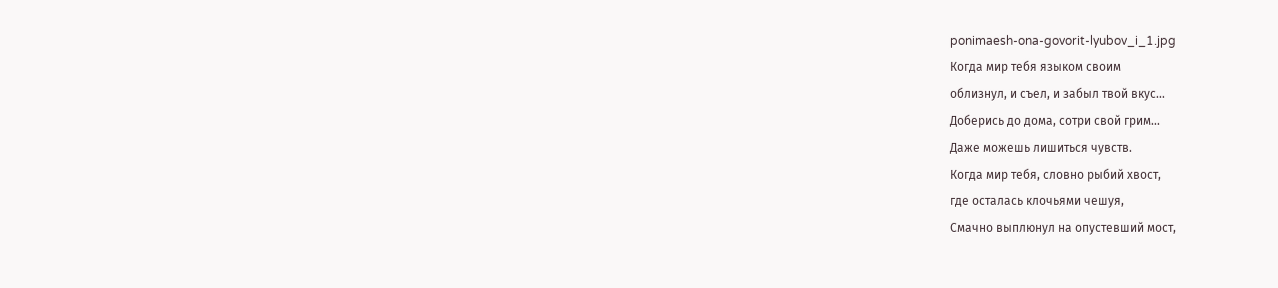ponimaesh-ona-govorit-lyubov_i_1.jpg
Когда мир тебя языком своим
облизнул, и съел, и забыл твой вкус...
Доберись до дома, сотри свой грим...
Даже можешь лишиться чувств.
Когда мир тебя, словно рыбий хвост,
где осталась клочьями чешуя,
Смачно выплюнул на опустевший мост,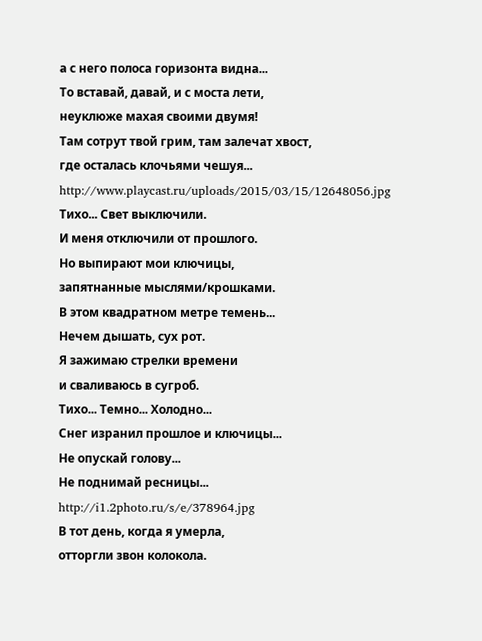а с него полоса горизонта видна...
То вставай, давай, и с моста лети,
неуклюже махая своими двумя!
Там сотрут твой грим, там залечат хвост,
где осталась клочьями чешуя...
http://www.playcast.ru/uploads/2015/03/15/12648056.jpg
Тихо... Свет выключили.
И меня отключили от прошлого.
Но выпирают мои ключицы,
запятнанные мыслями/крошками.
В этом квадратном метре темень...
Нечем дышать, сух рот.
Я зажимаю стрелки времени
и сваливаюсь в сугроб.
Тихо... Темно... Холодно...
Снег изранил прошлое и ключицы...
Не опускай голову...
Не поднимай ресницы...
http://i1.2photo.ru/s/e/378964.jpg
В тот день, когда я умерла,
отторгли звон колокола.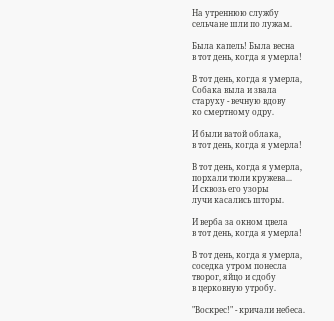На утреннюю службу
сельчане шли по лужам.

Была капель! Была весна
в тот день, когда я умерла!

В тот день, когда я умерла,
Собака выла и звала
старуху - вечную вдову
ко смертному одру.

И были ватой облака,
в тот день, когда я умерла!

В тот день, когда я умерла,
порхали тюли кружева...
И сквозь его узоры
лучи касались шторы.

И верба за окном цвела
в тот день, когда я умерла!

В тот день, когда я умерла,
соседка утром понесла
творог, яйцо и сдобу
в церковную утробу.

"Воскрес!" - кричали небеса.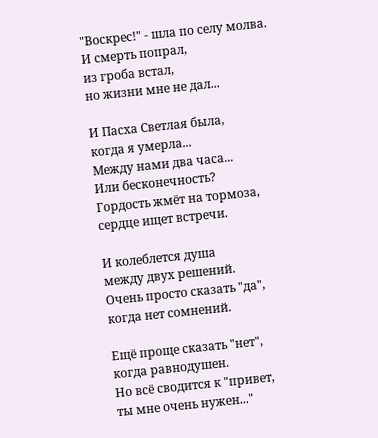"Воскрес!" - шла по селу молва.
И смерть попрал,
из гроба встал,
но жизни мне не дал...

И Пасха Светлая была,
когда я умерла...
Между нами два часа...
Или бесконечность?
Гордость жмёт на тормоза,
сердце ищет встречи.

И колеблется душа
между двух решений.
Очень просто сказать "да",
когда нет сомнений.

Ещё проще сказать "нет",
когда равнодушен.
Но всё сводится к "привет,
ты мне очень нужен..."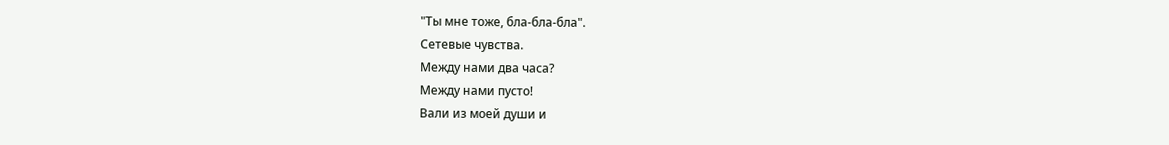"Ты мне тоже, бла-бла-бла".
Сетевые чувства.
Между нами два часа?
Между нами пусто!
Вали из моей души и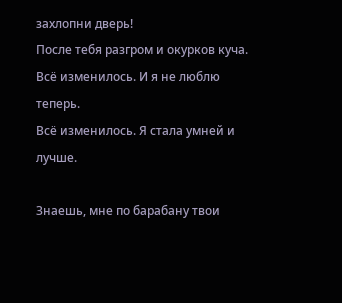захлопни дверь!
После тебя разгром и окурков куча.
Всё изменилось. И я не люблю теперь.
Всё изменилось. Я стала умней и лучше.

Знаешь, мне по барабану твои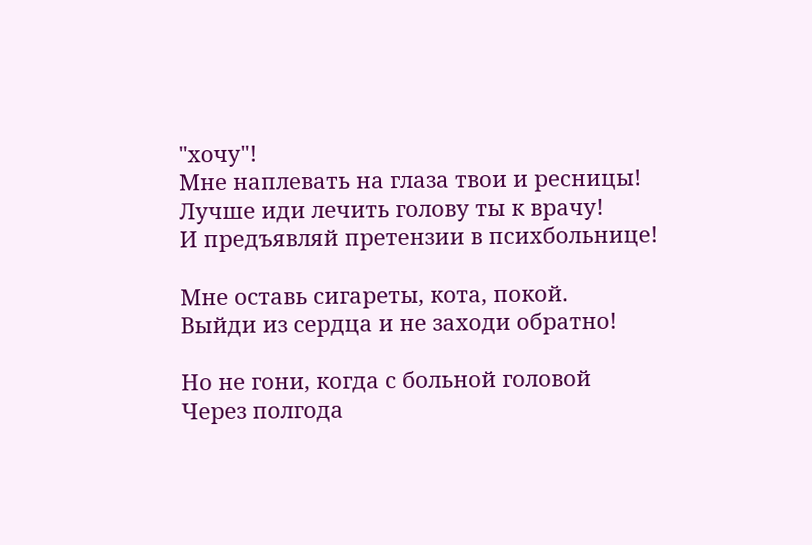"хочу"!
Мне наплевать на глаза твои и ресницы!
Лучше иди лечить голову ты к врачу!
И предъявляй претензии в психбольнице!

Мне оставь сигареты, кота, покой.
Выйди из сердца и не заходи обратно!

Но не гони, когда с больной головой
Через полгода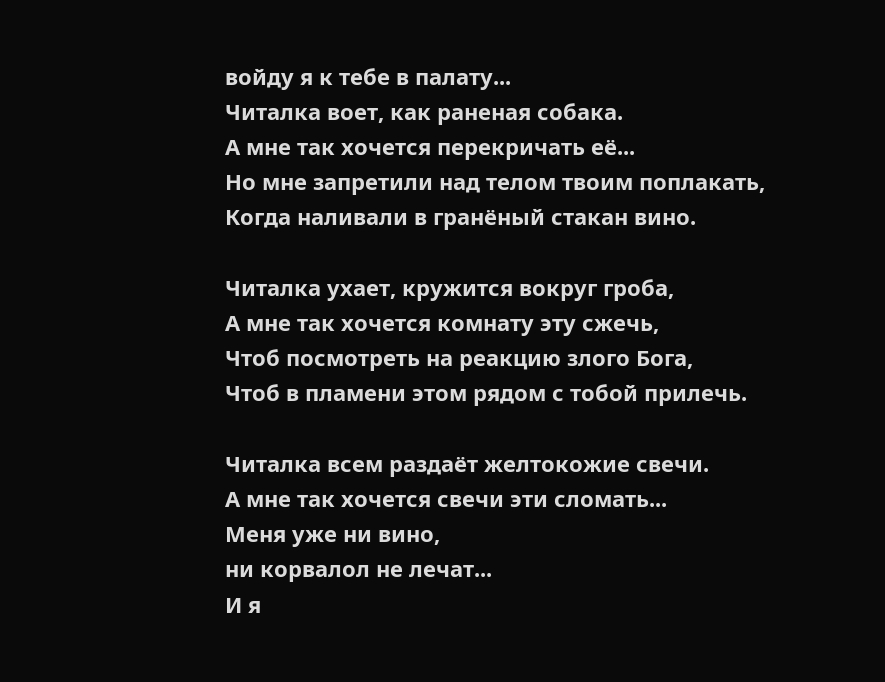войду я к тебе в палату...
Читалка воет, как раненая собака.
А мне так хочется перекричать её...
Но мне запретили над телом твоим поплакать,
Когда наливали в гранёный стакан вино.

Читалка ухает, кружится вокруг гроба,
А мне так хочется комнату эту сжечь,
Чтоб посмотреть на реакцию злого Бога,
Чтоб в пламени этом рядом с тобой прилечь.

Читалка всем раздаёт желтокожие свечи.
А мне так хочется свечи эти сломать...
Меня уже ни вино,
ни корвалол не лечат...
И я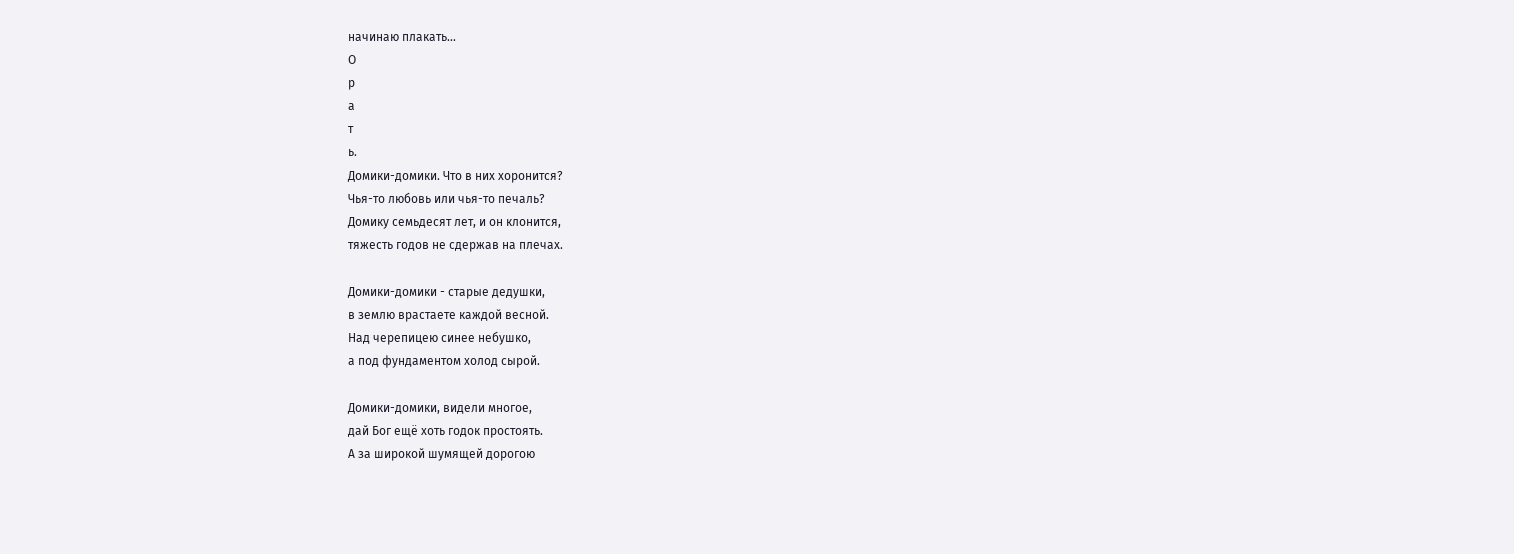начинаю плакать...
О
р
а
т
ь.
Домики-домики. Что в них хоронится?
Чья-то любовь или чья-то печаль?
Домику семьдесят лет, и он клонится,
тяжесть годов не сдержав на плечах.

Домики-домики - старые дедушки,
в землю врастаете каждой весной.
Над черепицею синее небушко,
а под фундаментом холод сырой.

Домики-домики, видели многое,
дай Бог ещё хоть годок простоять.
А за широкой шумящей дорогою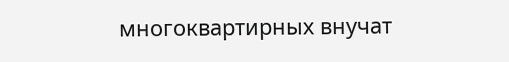многоквартирных внучат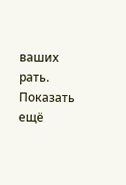ваших рать.
Показать ещё